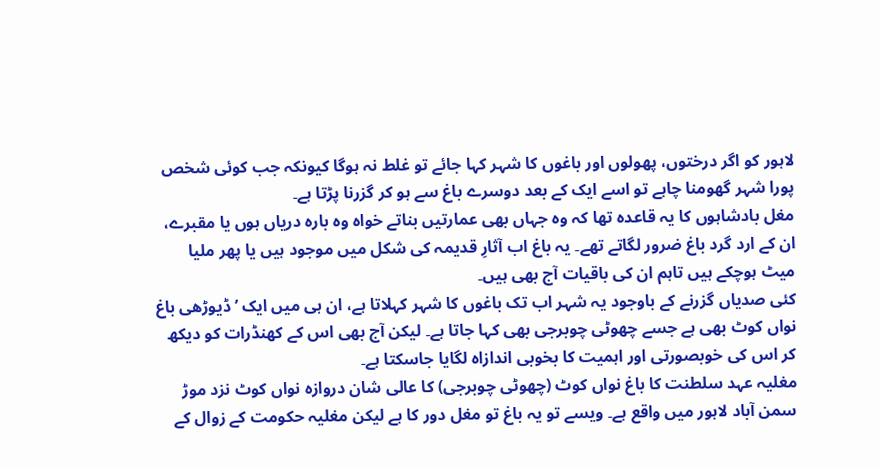لاہور کو اگر درختوں، پھولوں اور باغوں کا شہر کہا جائے تو غلط نہ ہوگا کیونکہ جب کوئی شخص پورا شہر گھومنا چاہے تو اسے ایک کے بعد دوسرے باغ سے ہو کر گزرنا پڑتا ہے۔
مغل بادشاہوں کا یہ قاعدہ تھا کہ وہ جہاں بھی عمارتیں بناتے خواہ وہ بارہ دریاں ہوں یا مقبرے، ان کے ارد گرد باغ ضرور لگاتے تھے۔ یہ باغ اب آثارِ قدیمہ کی شکل میں موجود ہیں یا پھر ملیا میٹ ہوچکے ہیں تاہم ان کی باقیات آج بھی ہیں۔
کئی صدیاں گزرنے کے باوجود یہ شہر اب تک باغوں کا شہر کہلاتا ہے، ان ہی میں ایک ’ڈیوڑھی باغ نواں کوٹ بھی ہے جسے چھوٹی چوبرجی بھی کہا جاتا ہے۔ لیکن آج بھی اس کے کھنڈرات کو دیکھ کر اس کی خوبصورتی اور اہمیت کا بخوبی اندازاہ لگایا جاسکتا ہے۔
مغلیہ عہد سلطنت کا باغ نواں کوٹ (چھوٹی چوبرجی) کا عالی شان دروازہ نواں کوٹ نزد موڑ سمن آباد لاہور میں واقع ہے۔ ویسے تو یہ باغ تو مغل دور کا ہے لیکن مغلیہ حکومت کے زوال کے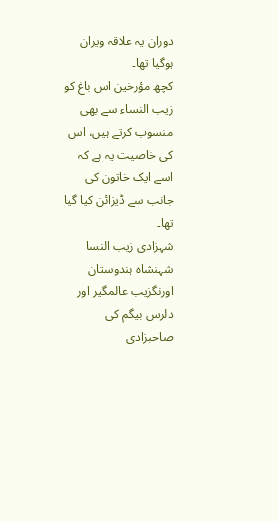دوران یہ علاقہ ویران ہوگیا تھا۔
کچھ مؤرخین اس باغ کو زیب النساء سے بھی منسوب کرتے ہیں، اس کی خاصیت یہ ہے کہ اسے ایک خاتون کی جانب سے ڈیزائن کیا گیا تھا۔
شہزادی زیب النسا شہنشاہ ہندوستان اورنگزیب عالمگیر اور دلرس بیگم کی صاحبزادی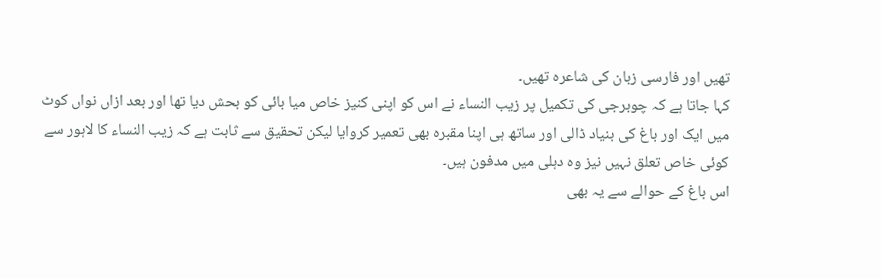تھیں اور فارسی زبان کی شاعرہ تھیں۔
کہا جاتا ہے کہ چوبرجی کی تکمیل پر زیب النساء نے اس کو اپنی کنیز خاص میا بائی کو بحش دیا تھا اور بعد ازاں نواں کوٹ میں ایک اور باغ کی بنیاد ڈالی اور ساتھ ہی اپنا مقبرہ بھی تعمیر کروایا لیکن تحقیق سے ثابت ہے کہ زیب النساء کا لاہور سے کوئی خاص تعلق نہیں نیز وہ دہلی میں مدفون ہیں۔
اس باغ کے حوالے سے یہ بھی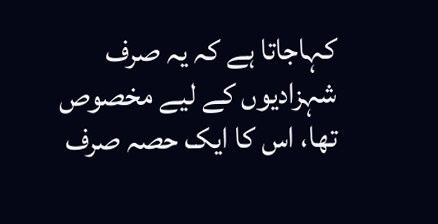کہاجاتا ہے کہ یہ صرف شہزادیوں کے لیے مخصوص تھا، اس کا ایک حصہ صرف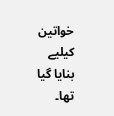خواتین کیلیے بنایا گیا تھا۔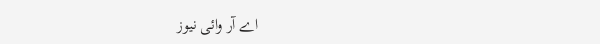اے آر وائی نیوز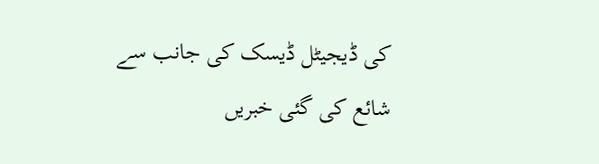کی ڈیجیٹل ڈیسک کی جانب سے شائع کی گئی خبریں